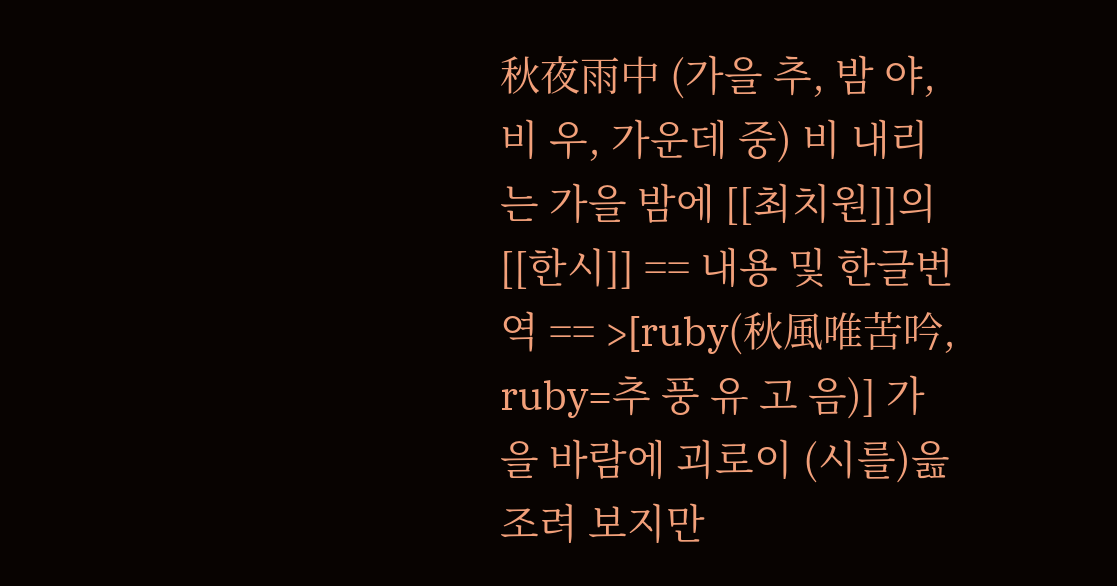秋夜雨中 (가을 추, 밤 야, 비 우, 가운데 중) 비 내리는 가을 밤에 [[최치원]]의 [[한시]] == 내용 및 한글번역 == >[ruby(秋風唯苦吟, ruby=추 풍 유 고 음)] 가을 바람에 괴로이 (시를)읊조려 보지만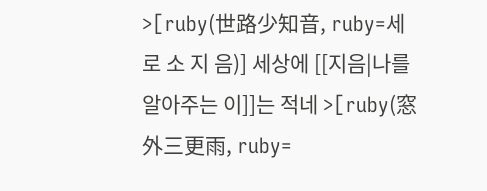>[ruby(世路少知音, ruby=세 로 소 지 음)] 세상에 [[지음|나를 알아주는 이]]는 적네 >[ruby(窓外三更雨, ruby=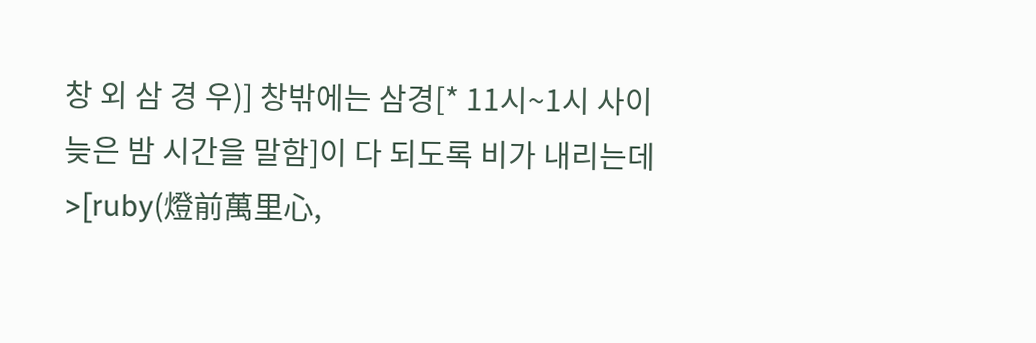창 외 삼 경 우)] 창밖에는 삼경[* 11시~1시 사이 늦은 밤 시간을 말함]이 다 되도록 비가 내리는데 >[ruby(燈前萬里心,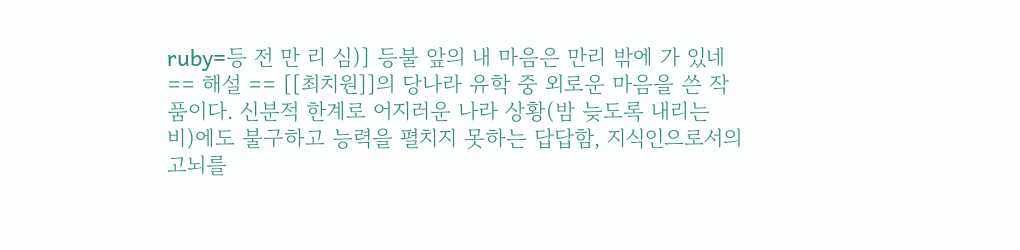ruby=등 전 만 리 심)] 등불 앞의 내 마음은 만리 밖에 가 있네 == 해설 == [[최치원]]의 당나라 유학 중 외로운 마음을 쓴 작품이다. 신분적 한계로 어지러운 나라 상황(밤 늦도록 내리는 비)에도 불구하고 능력을 펼치지 못하는 답답함, 지식인으로서의 고뇌를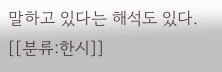말하고 있다는 해석도 있다. [[분류:한시]]